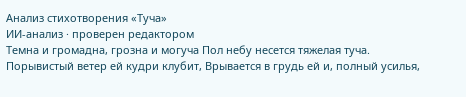Анализ стихотворения «Туча»
ИИ-анализ · проверен редактором
Темна и громадна, грозна и могуча Пол небу несется тяжелая туча. Порывистый ветер ей кудри клубит, Врывается в грудь ей и, полный усилья,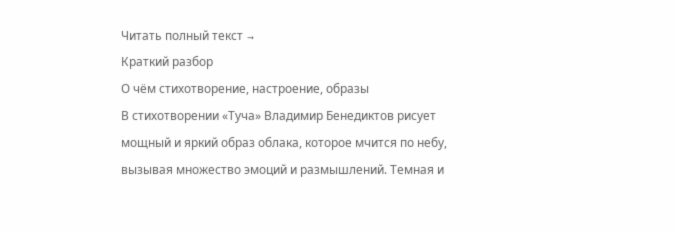Читать полный текст →
Краткий разбор
О чём стихотворение, настроение, образы
В стихотворении «Туча» Владимир Бенедиктов рисует мощный и яркий образ облака, которое мчится по небу, вызывая множество эмоций и размышлений. Темная и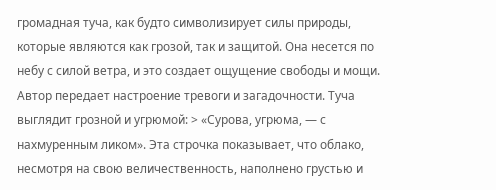громадная туча, как будто символизирует силы природы, которые являются как грозой, так и защитой. Она несется по небу с силой ветра, и это создает ощущение свободы и мощи.
Автор передает настроение тревоги и загадочности. Туча выглядит грозной и угрюмой: > «Сурова, угрюма, — с нахмуренным ликом». Эта строчка показывает, что облако, несмотря на свою величественность, наполнено грустью и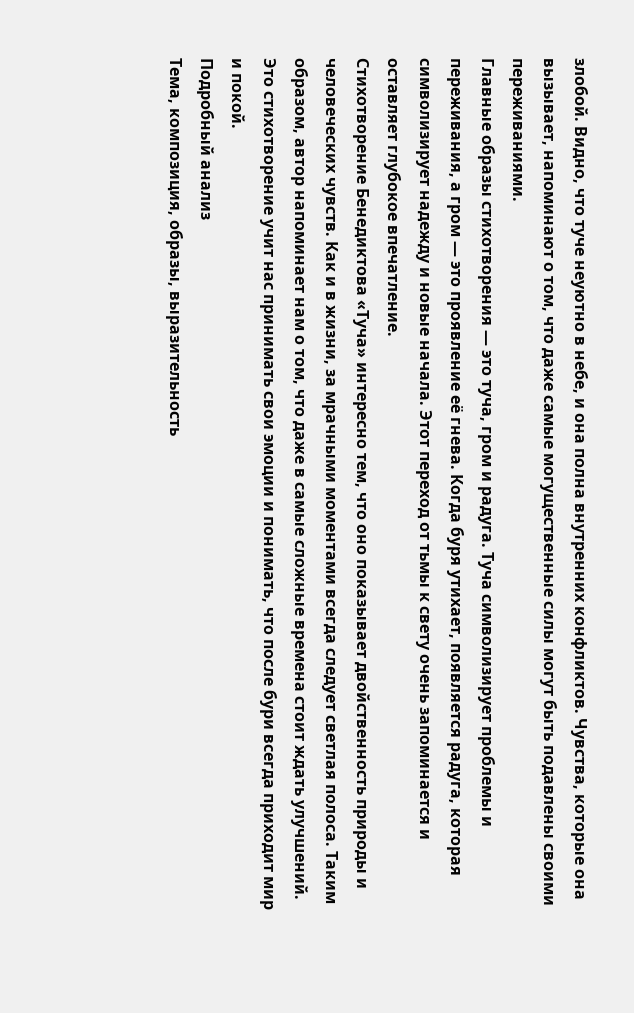злобой. Видно, что туче неуютно в небе, и она полна внутренних конфликтов. Чувства, которые она вызывает, напоминают о том, что даже самые могущественные силы могут быть подавлены своими переживаниями.
Главные образы стихотворения — это туча, гром и радуга. Туча символизирует проблемы и переживания, а гром — это проявление её гнева. Когда буря утихает, появляется радуга, которая символизирует надежду и новые начала. Этот переход от тьмы к свету очень запоминается и оставляет глубокое впечатление.
Стихотворение Бенедиктова «Туча» интересно тем, что оно показывает двойственность природы и человеческих чувств. Как и в жизни, за мрачными моментами всегда следует светлая полоса. Таким образом, автор напоминает нам о том, что даже в самые сложные времена стоит ждать улучшений. Это стихотворение учит нас принимать свои эмоции и понимать, что после бури всегда приходит мир и покой.
Подробный анализ
Тема, композиция, образы, выразительность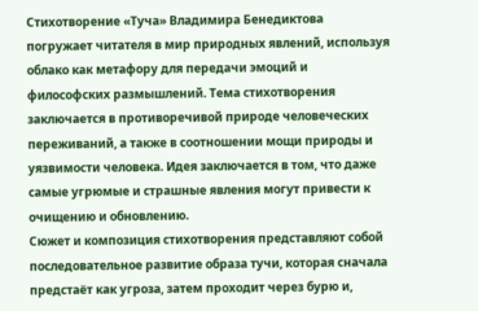Стихотворение «Туча» Владимира Бенедиктова погружает читателя в мир природных явлений, используя облако как метафору для передачи эмоций и философских размышлений. Тема стихотворения заключается в противоречивой природе человеческих переживаний, а также в соотношении мощи природы и уязвимости человека. Идея заключается в том, что даже самые угрюмые и страшные явления могут привести к очищению и обновлению.
Сюжет и композиция стихотворения представляют собой последовательное развитие образа тучи, которая сначала предстаёт как угроза, затем проходит через бурю и,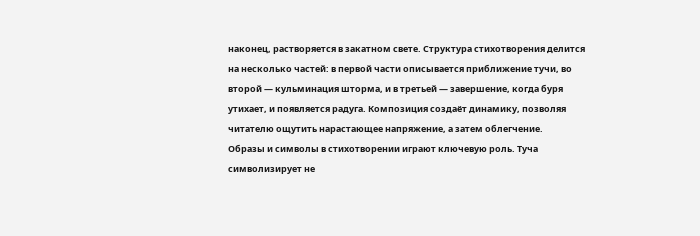наконец, растворяется в закатном свете. Структура стихотворения делится на несколько частей: в первой части описывается приближение тучи, во второй — кульминация шторма, и в третьей — завершение, когда буря утихает, и появляется радуга. Композиция создаёт динамику, позволяя читателю ощутить нарастающее напряжение, а затем облегчение.
Образы и символы в стихотворении играют ключевую роль. Туча символизирует не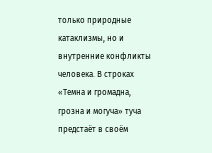только природные катаклизмы, но и внутренние конфликты человека. В строках «Темна и громадна, грозна и могуча» туча предстаёт в своём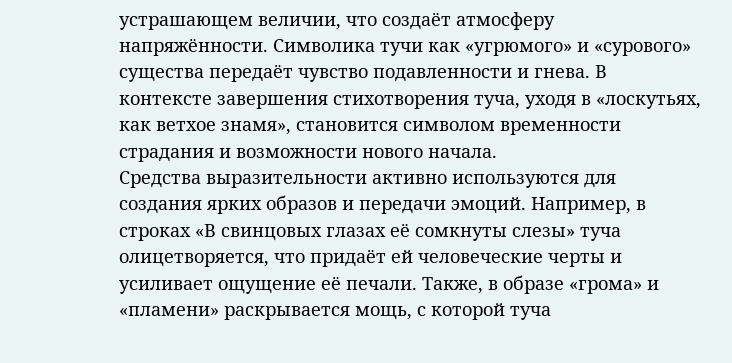устрашающем величии, что создаёт атмосферу напряжённости. Символика тучи как «угрюмого» и «сурового» существа передаёт чувство подавленности и гнева. В контексте завершения стихотворения туча, уходя в «лоскутьях, как ветхое знамя», становится символом временности страдания и возможности нового начала.
Средства выразительности активно используются для создания ярких образов и передачи эмоций. Например, в строках «В свинцовых глазах её сомкнуты слезы» туча олицетворяется, что придаёт ей человеческие черты и усиливает ощущение её печали. Также, в образе «грома» и «пламени» раскрывается мощь, с которой туча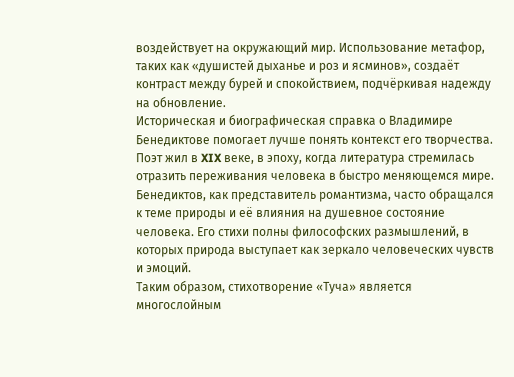воздействует на окружающий мир. Использование метафор, таких как «душистей дыханье и роз и ясминов», создаёт контраст между бурей и спокойствием, подчёркивая надежду на обновление.
Историческая и биографическая справка о Владимире Бенедиктове помогает лучше понять контекст его творчества. Поэт жил в XIX веке, в эпоху, когда литература стремилась отразить переживания человека в быстро меняющемся мире. Бенедиктов, как представитель романтизма, часто обращался к теме природы и её влияния на душевное состояние человека. Его стихи полны философских размышлений, в которых природа выступает как зеркало человеческих чувств и эмоций.
Таким образом, стихотворение «Туча» является многослойным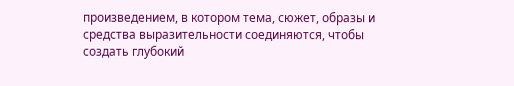произведением, в котором тема, сюжет, образы и средства выразительности соединяются, чтобы создать глубокий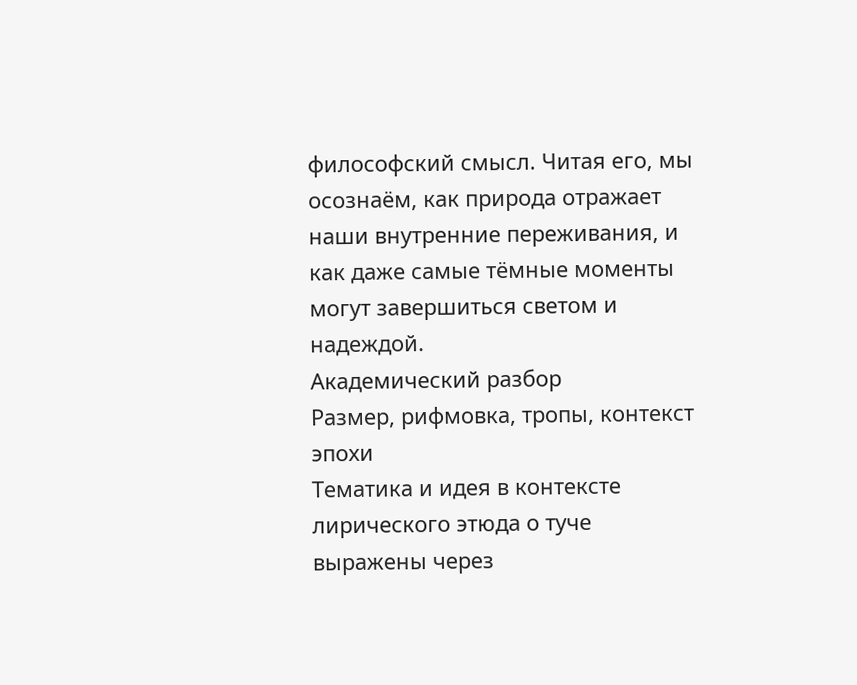философский смысл. Читая его, мы осознаём, как природа отражает наши внутренние переживания, и как даже самые тёмные моменты могут завершиться светом и надеждой.
Академический разбор
Размер, рифмовка, тропы, контекст эпохи
Тематика и идея в контексте лирического этюда о туче выражены через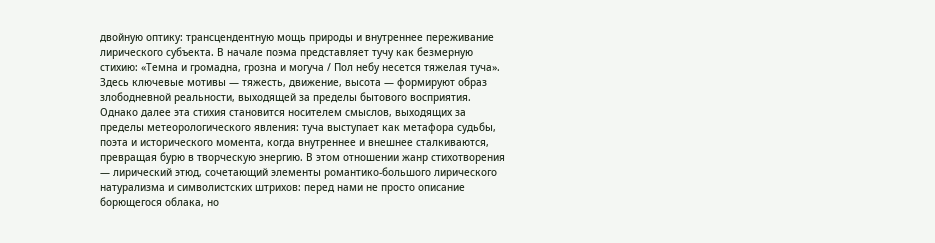двойную оптику: трансцендентную мощь природы и внутреннее переживание лирического субъекта. В начале поэма представляет тучу как безмерную стихию: «Темна и громадна, грозна и могуча / Пол небу несется тяжелая туча». Здесь ключевые мотивы — тяжесть, движение, высота — формируют образ злободневной реальности, выходящей за пределы бытового восприятия. Однако далее эта стихия становится носителем смыслов, выходящих за пределы метеорологического явления: туча выступает как метафора судьбы, поэта и исторического момента, когда внутреннее и внешнее сталкиваются, превращая бурю в творческую энергию. В этом отношении жанр стихотворения — лирический этюд, сочетающий элементы романтико-большого лирического натурализма и символистских штрихов: перед нами не просто описание борющегося облака, но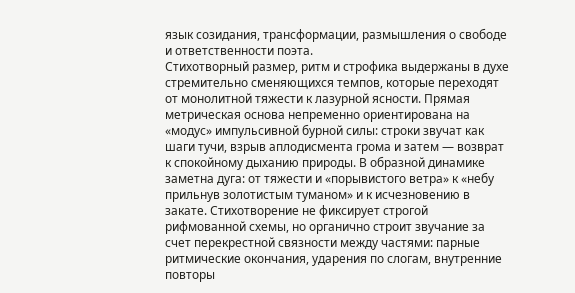язык созидания, трансформации, размышления о свободе и ответственности поэта.
Стихотворный размер, ритм и строфика выдержаны в духе стремительно сменяющихся темпов, которые переходят от монолитной тяжести к лазурной ясности. Прямая метрическая основа непременно ориентирована на «модус» импульсивной бурной силы: строки звучат как шаги тучи, взрыв аплодисмента грома и затем — возврат к спокойному дыханию природы. В образной динамике заметна дуга: от тяжести и «порывистого ветра» к «небу прильнув золотистым туманом» и к исчезновению в закате. Стихотворение не фиксирует строгой рифмованной схемы, но органично строит звучание за счет перекрестной связности между частями: парные ритмические окончания, ударения по слогам, внутренние повторы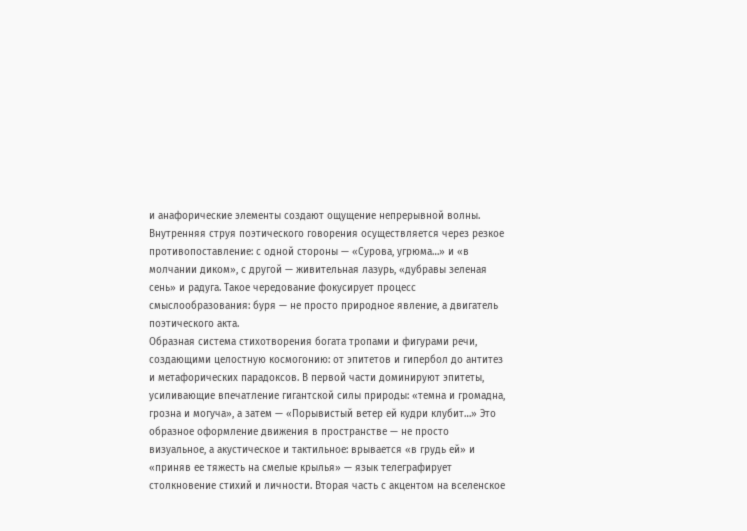и анафорические элементы создают ощущение непрерывной волны. Внутренняя струя поэтического говорения осуществляется через резкое противопоставление: с одной стороны — «Сурова, угрюма…» и «в молчании диком», с другой — живительная лазурь, «дубравы зеленая сень» и радуга. Такое чередование фокусирует процесс смыслообразования: буря — не просто природное явление, а двигатель поэтического акта.
Образная система стихотворения богата тропами и фигурами речи, создающими целостную космогонию: от эпитетов и гипербол до антитез и метафорических парадоксов. В первой части доминируют эпитеты, усиливающие впечатление гигантской силы природы: «темна и громадна, грозна и могуча», а затем — «Порывистый ветер ей кудри клубит…» Это образное оформление движения в пространстве — не просто визуальное, а акустическое и тактильное: врывается «в грудь ей» и «приняв ее тяжесть на смелые крылья» — язык телеграфирует столкновение стихий и личности. Вторая часть с акцентом на вселенское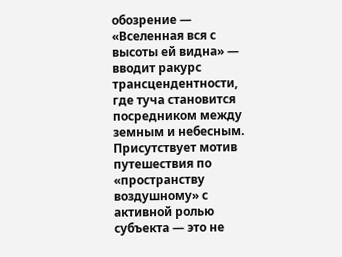обозрение — «Вселенная вся с высоты ей видна» — вводит ракурс трансцендентности, где туча становится посредником между земным и небесным. Присутствует мотив путешествия по «пространству воздушному» с активной ролью субъекта — это не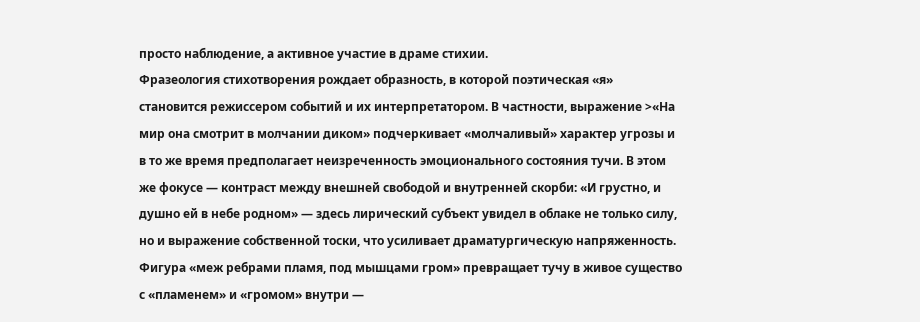просто наблюдение, а активное участие в драме стихии.
Фразеология стихотворения рождает образность, в которой поэтическая «я» становится режиссером событий и их интерпретатором. В частности, выражение >«На мир она смотрит в молчании диком» подчеркивает «молчаливый» характер угрозы и в то же время предполагает неизреченность эмоционального состояния тучи. В этом же фокусе — контраст между внешней свободой и внутренней скорби: «И грустно, и душно ей в небе родном» — здесь лирический субъект увидел в облаке не только силу, но и выражение собственной тоски, что усиливает драматургическую напряженность. Фигура «меж ребрами пламя, под мышцами гром» превращает тучу в живое существо с «пламенем» и «громом» внутри —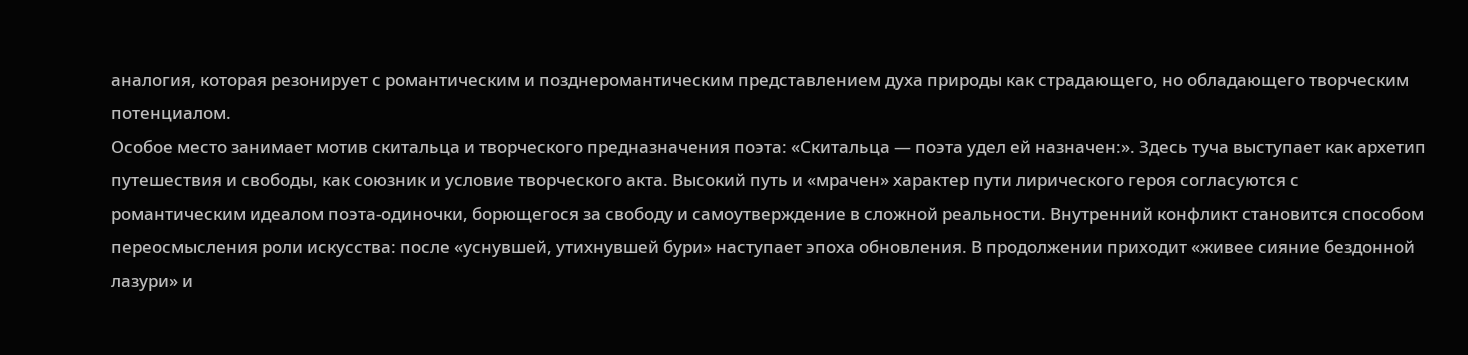аналогия, которая резонирует с романтическим и позднеромантическим представлением духа природы как страдающего, но обладающего творческим потенциалом.
Особое место занимает мотив скитальца и творческого предназначения поэта: «Скитальца — поэта удел ей назначен:». Здесь туча выступает как архетип путешествия и свободы, как союзник и условие творческого акта. Высокий путь и «мрачен» характер пути лирического героя согласуются с романтическим идеалом поэта-одиночки, борющегося за свободу и самоутверждение в сложной реальности. Внутренний конфликт становится способом переосмысления роли искусства: после «уснувшей, утихнувшей бури» наступает эпоха обновления. В продолжении приходит «живее сияние бездонной лазури» и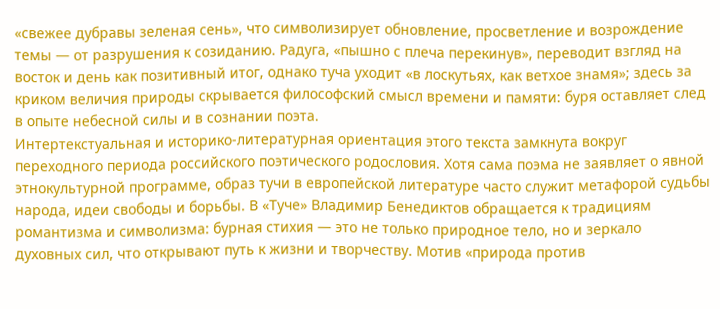«свежее дубравы зеленая сень», что символизирует обновление, просветление и возрождение темы — от разрушения к созиданию. Радуга, «пышно с плеча перекинув», переводит взгляд на восток и день как позитивный итог, однако туча уходит «в лоскутьях, как ветхое знамя»; здесь за криком величия природы скрывается философский смысл времени и памяти: буря оставляет след в опыте небесной силы и в сознании поэта.
Интертекстуальная и историко-литературная ориентация этого текста замкнута вокруг переходного периода российского поэтического родословия. Хотя сама поэма не заявляет о явной этнокультурной программе, образ тучи в европейской литературе часто служит метафорой судьбы народа, идеи свободы и борьбы. В «Туче» Владимир Бенедиктов обращается к традициям романтизма и символизма: бурная стихия — это не только природное тело, но и зеркало духовных сил, что открывают путь к жизни и творчеству. Мотив «природа против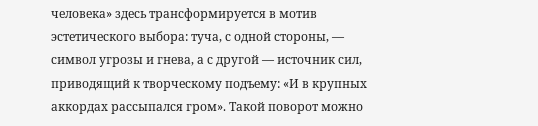человека» здесь трансформируется в мотив эстетического выбора: туча, с одной стороны, — символ угрозы и гнева, а с другой — источник сил, приводящий к творческому подъемy: «И в крупных аккордах рассыпался гром». Такой поворот можно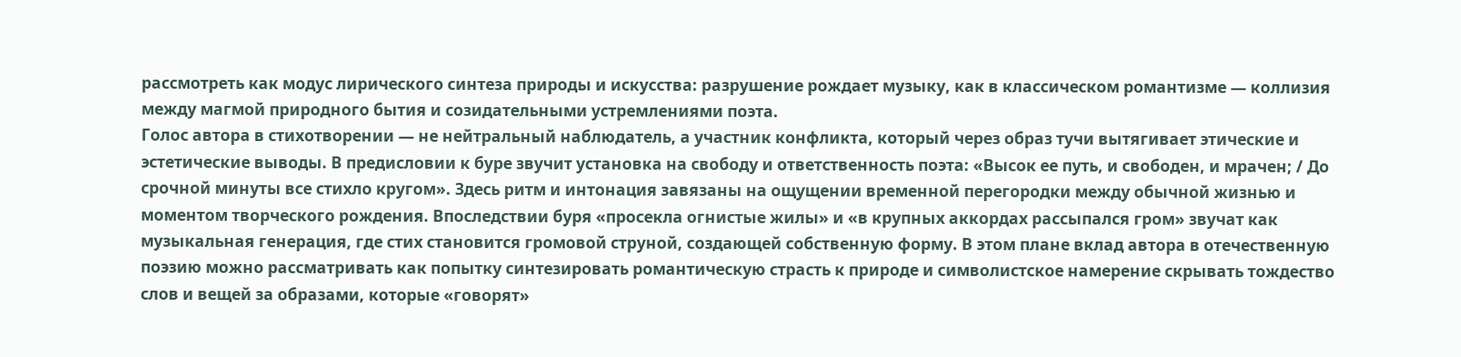рассмотреть как модус лирического синтеза природы и искусства: разрушение рождает музыку, как в классическом романтизме — коллизия между магмой природного бытия и созидательными устремлениями поэта.
Голос автора в стихотворении — не нейтральный наблюдатель, а участник конфликта, который через образ тучи вытягивает этические и эстетические выводы. В предисловии к буре звучит установка на свободу и ответственность поэта: «Высок ее путь, и свободен, и мрачен; / До срочной минуты все стихло кругом». Здесь ритм и интонация завязаны на ощущении временной перегородки между обычной жизнью и моментом творческого рождения. Впоследствии буря «просекла огнистые жилы» и «в крупных аккордах рассыпался гром» звучат как музыкальная генерация, где стих становится громовой струной, создающей собственную форму. В этом плане вклад автора в отечественную поэзию можно рассматривать как попытку синтезировать романтическую страсть к природе и символистское намерение скрывать тождество слов и вещей за образами, которые «говорят»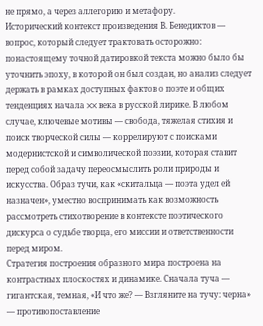не прямо, а через аллегорию и метафору.
Исторический контекст произведения В. Бенедиктов — вопрос, который следует трактовать осторожно: понастоящему точной датировкой текста можно было бы уточнить эпоху, в которой он был создан, но анализ следует держать в рамках доступных фактов о поэте и общих тенденциях начала XX века в русской лирике. В любом случае, ключевые мотивы — свобода, тяжелая стихия и поиск творческой силы — коррелируют с поисками модернистской и символической поэзии, которая ставит перед собой задачу переосмыслить роли природы и искусства. Образ тучи, как «скитальца — поэта удел ей назначен», уместно воспринимать как возможность рассмотреть стихотворение в контексте поэтического дискурса о судьбе творца, его миссии и ответственности перед миром.
Стратегия построения образного мира построена на контрастных плоскостях и динамике. Сначала туча — гигантская, темная, «И что же? — Взгляните на тучу: черна» — противопоставление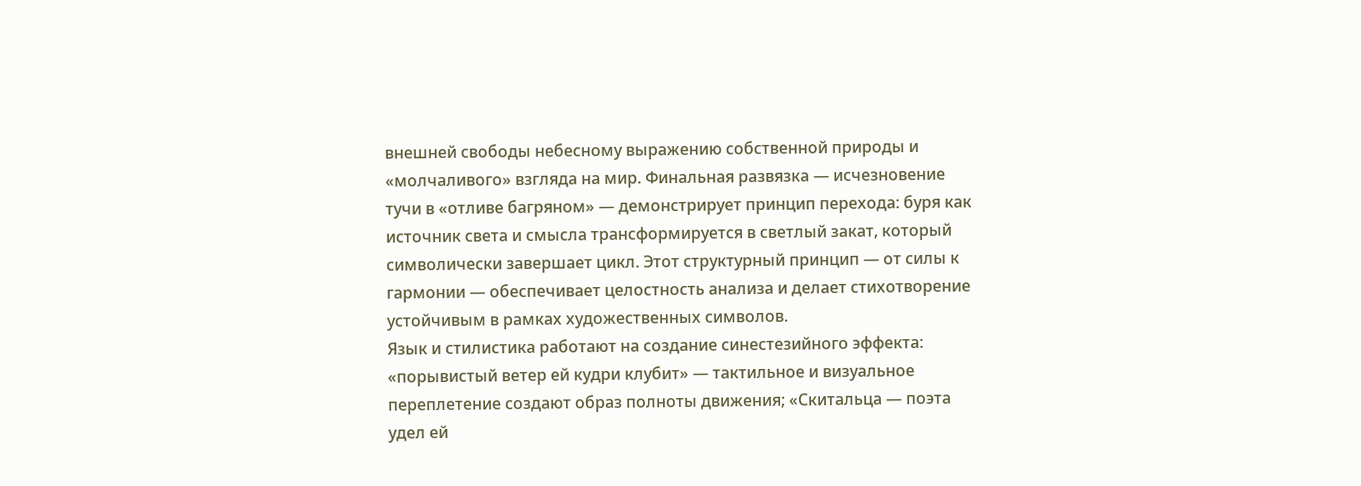внешней свободы небесному выражению собственной природы и «молчаливого» взгляда на мир. Финальная развязка — исчезновение тучи в «отливе багряном» — демонстрирует принцип перехода: буря как источник света и смысла трансформируется в светлый закат, который символически завершает цикл. Этот структурный принцип — от силы к гармонии — обеспечивает целостность анализа и делает стихотворение устойчивым в рамках художественных символов.
Язык и стилистика работают на создание синестезийного эффекта: «порывистый ветер ей кудри клубит» — тактильное и визуальное переплетение создают образ полноты движения; «Скитальца — поэта удел ей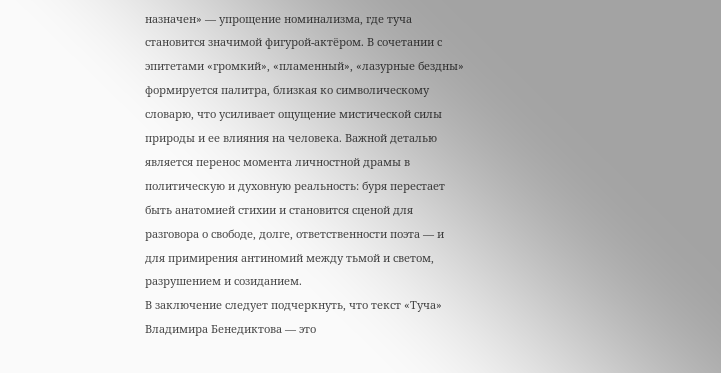назначен» — упрощение номинализма, где туча становится значимой фигурой-актёром. В сочетании с эпитетами «громкий», «пламенный», «лазурные бездны» формируется палитра, близкая ко символическому словарю, что усиливает ощущение мистической силы природы и ее влияния на человека. Важной деталью является перенос момента личностной драмы в политическую и духовную реальность: буря перестает быть анатомией стихии и становится сценой для разговора о свободе, долге, ответственности поэта — и для примирения антиномий между тьмой и светом, разрушением и созиданием.
В заключение следует подчеркнуть, что текст «Туча» Владимира Бенедиктова — это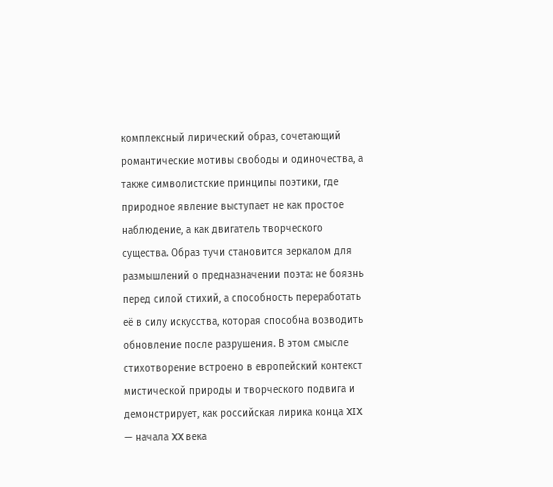комплексный лирический образ, сочетающий романтические мотивы свободы и одиночества, а также символистские принципы поэтики, где природное явление выступает не как простое наблюдение, а как двигатель творческого существа. Образ тучи становится зеркалом для размышлений о предназначении поэта: не боязнь перед силой стихий, а способность переработать её в силу искусства, которая способна возводить обновление после разрушения. В этом смысле стихотворение встроено в европейский контекст мистической природы и творческого подвигa и демонстрирует, как российская лирика конца XIX — начала XX века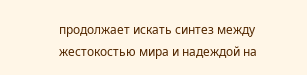продолжает искать синтез между жестокостью мира и надеждой на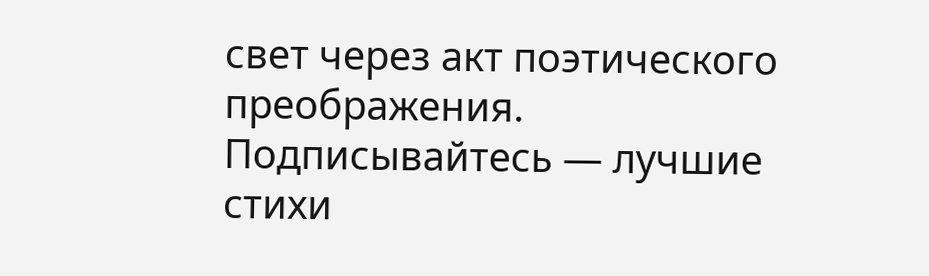свет через акт поэтического преображения.
Подписывайтесь — лучшие стихи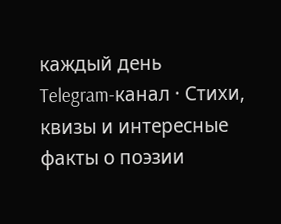каждый день
Telegram-канал · Стихи, квизы и интересные факты о поэзии